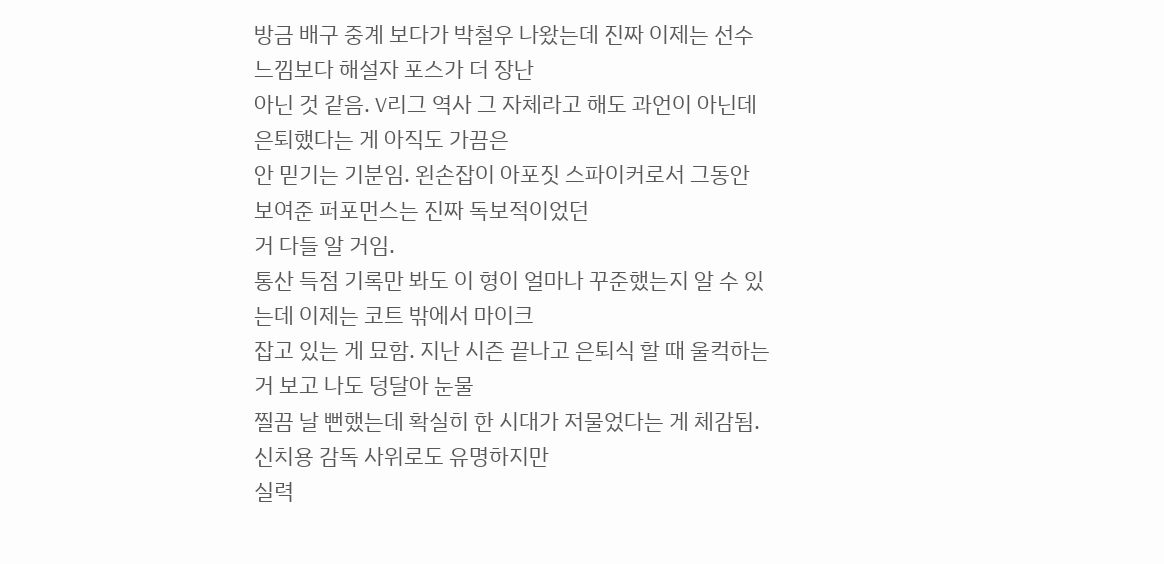방금 배구 중계 보다가 박철우 나왔는데 진짜 이제는 선수 느낌보다 해설자 포스가 더 장난
아닌 것 같음. V리그 역사 그 자체라고 해도 과언이 아닌데 은퇴했다는 게 아직도 가끔은
안 믿기는 기분임. 왼손잡이 아포짓 스파이커로서 그동안 보여준 퍼포먼스는 진짜 독보적이었던
거 다들 알 거임.
통산 득점 기록만 봐도 이 형이 얼마나 꾸준했는지 알 수 있는데 이제는 코트 밖에서 마이크
잡고 있는 게 묘함. 지난 시즌 끝나고 은퇴식 할 때 울컥하는 거 보고 나도 덩달아 눈물
찔끔 날 뻔했는데 확실히 한 시대가 저물었다는 게 체감됨. 신치용 감독 사위로도 유명하지만
실력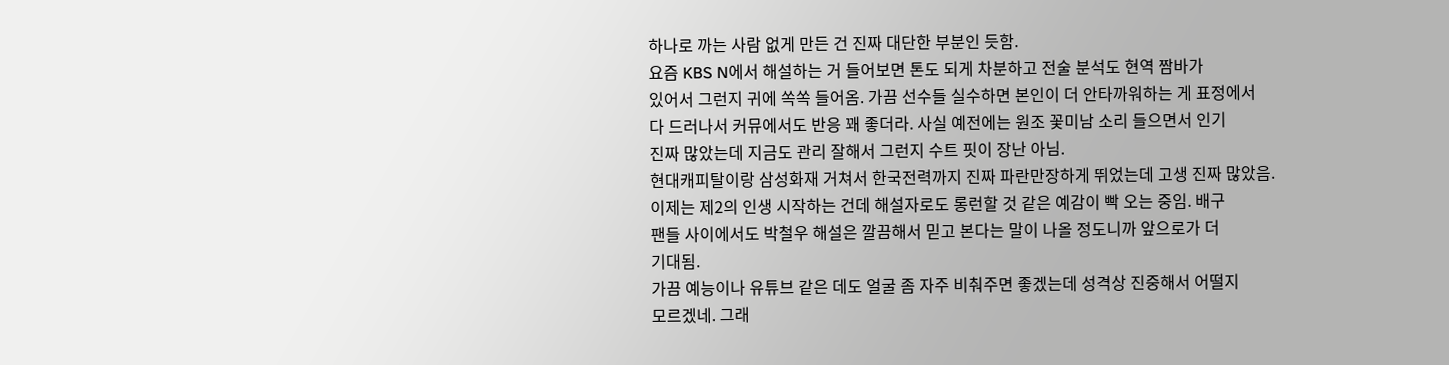하나로 까는 사람 없게 만든 건 진짜 대단한 부분인 듯함.
요즘 KBS N에서 해설하는 거 들어보면 톤도 되게 차분하고 전술 분석도 현역 짬바가
있어서 그런지 귀에 쏙쏙 들어옴. 가끔 선수들 실수하면 본인이 더 안타까워하는 게 표정에서
다 드러나서 커뮤에서도 반응 꽤 좋더라. 사실 예전에는 원조 꽃미남 소리 들으면서 인기
진짜 많았는데 지금도 관리 잘해서 그런지 수트 핏이 장난 아님.
현대캐피탈이랑 삼성화재 거쳐서 한국전력까지 진짜 파란만장하게 뛰었는데 고생 진짜 많았음.
이제는 제2의 인생 시작하는 건데 해설자로도 롱런할 것 같은 예감이 빡 오는 중임. 배구
팬들 사이에서도 박철우 해설은 깔끔해서 믿고 본다는 말이 나올 정도니까 앞으로가 더
기대됨.
가끔 예능이나 유튜브 같은 데도 얼굴 좀 자주 비춰주면 좋겠는데 성격상 진중해서 어떨지
모르겠네. 그래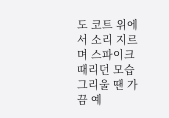도 코트 위에서 소리 지르며 스파이크 때리던 모습 그리울 땐 가끔 예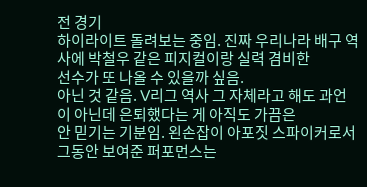전 경기
하이라이트 돌려보는 중임. 진짜 우리나라 배구 역사에 박철우 같은 피지컬이랑 실력 겸비한
선수가 또 나올 수 있을까 싶음.
아닌 것 같음. V리그 역사 그 자체라고 해도 과언이 아닌데 은퇴했다는 게 아직도 가끔은
안 믿기는 기분임. 왼손잡이 아포짓 스파이커로서 그동안 보여준 퍼포먼스는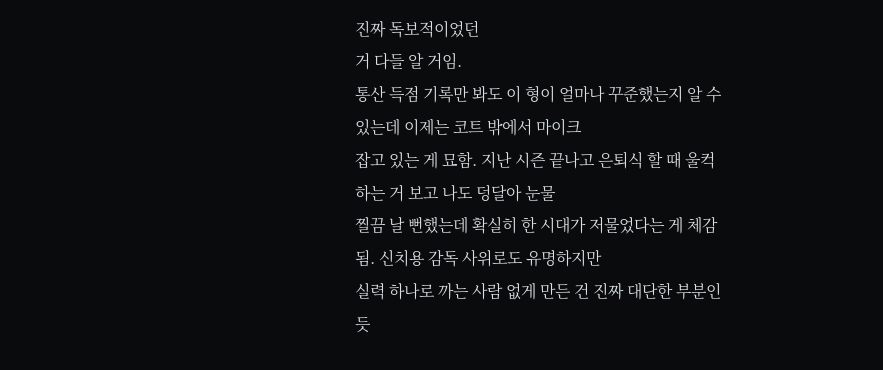진짜 독보적이었던
거 다들 알 거임.
통산 득점 기록만 봐도 이 형이 얼마나 꾸준했는지 알 수 있는데 이제는 코트 밖에서 마이크
잡고 있는 게 묘함. 지난 시즌 끝나고 은퇴식 할 때 울컥하는 거 보고 나도 덩달아 눈물
찔끔 날 뻔했는데 확실히 한 시대가 저물었다는 게 체감됨. 신치용 감독 사위로도 유명하지만
실력 하나로 까는 사람 없게 만든 건 진짜 대단한 부분인 듯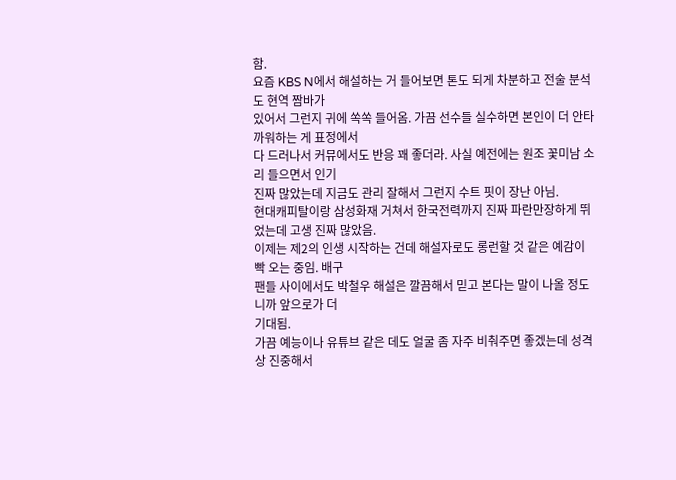함.
요즘 KBS N에서 해설하는 거 들어보면 톤도 되게 차분하고 전술 분석도 현역 짬바가
있어서 그런지 귀에 쏙쏙 들어옴. 가끔 선수들 실수하면 본인이 더 안타까워하는 게 표정에서
다 드러나서 커뮤에서도 반응 꽤 좋더라. 사실 예전에는 원조 꽃미남 소리 들으면서 인기
진짜 많았는데 지금도 관리 잘해서 그런지 수트 핏이 장난 아님.
현대캐피탈이랑 삼성화재 거쳐서 한국전력까지 진짜 파란만장하게 뛰었는데 고생 진짜 많았음.
이제는 제2의 인생 시작하는 건데 해설자로도 롱런할 것 같은 예감이 빡 오는 중임. 배구
팬들 사이에서도 박철우 해설은 깔끔해서 믿고 본다는 말이 나올 정도니까 앞으로가 더
기대됨.
가끔 예능이나 유튜브 같은 데도 얼굴 좀 자주 비춰주면 좋겠는데 성격상 진중해서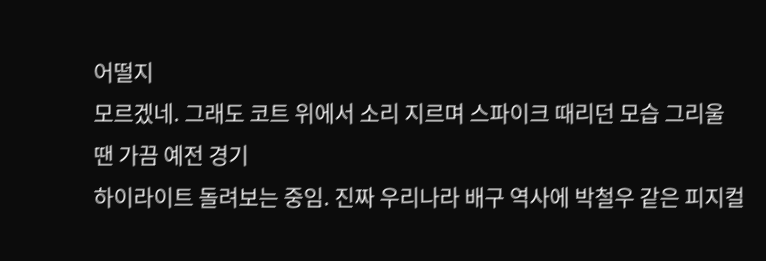어떨지
모르겠네. 그래도 코트 위에서 소리 지르며 스파이크 때리던 모습 그리울 땐 가끔 예전 경기
하이라이트 돌려보는 중임. 진짜 우리나라 배구 역사에 박철우 같은 피지컬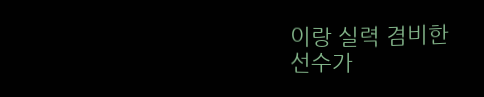이랑 실력 겸비한
선수가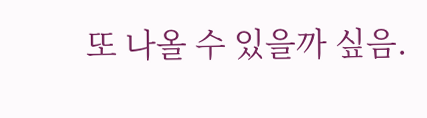또 나올 수 있을까 싶음.